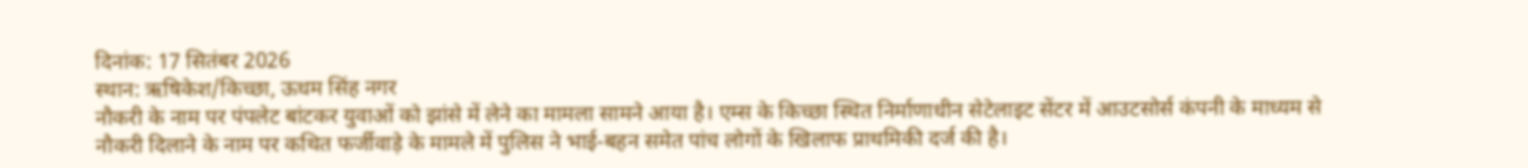दिनांक: 17 सितंबर 2026
स्थान: ऋषिकेश/किच्छा, ऊधम सिंह नगर
नौकरी के नाम पर पंपलेट बांटकर युवाओं को झांसे में लेने का मामला सामने आया है। एम्स के किच्छा स्थित निर्माणाधीन सेटेलाइट सेंटर में आउटसोर्स कंपनी के माध्यम से नौकरी दिलाने के नाम पर कथित फर्जीवाड़े के मामले में पुलिस ने भाई-बहन समेत पांच लोगों के खिलाफ प्राथमिकी दर्ज की है।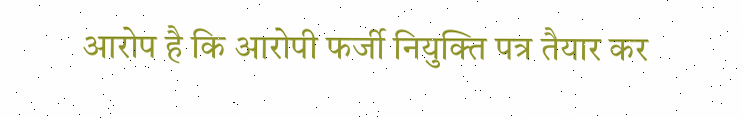आरोप है कि आरोपी फर्जी नियुक्ति पत्र तैयार कर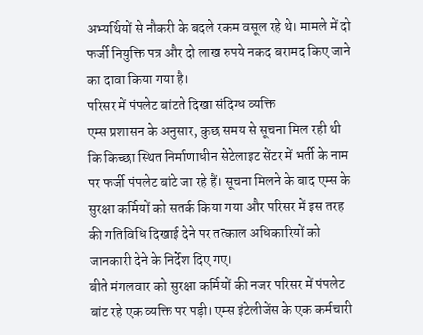अभ्यर्थियों से नौकरी के बदले रकम वसूल रहे थे। मामले में दो फर्जी नियुक्ति पत्र और दो लाख रुपये नकद बरामद किए जाने का दावा किया गया है।
परिसर में पंपलेट बांटते दिखा संदिग्ध व्यक्ति
एम्स प्रशासन के अनुसार, कुछ समय से सूचना मिल रही थी कि किच्छा स्थित निर्माणाधीन सेटेलाइट सेंटर में भर्ती के नाम पर फर्जी पंपलेट बांटे जा रहे हैं। सूचना मिलने के बाद एम्स के सुरक्षा कर्मियों को सतर्क किया गया और परिसर में इस तरह की गतिविधि दिखाई देने पर तत्काल अधिकारियों को जानकारी देने के निर्देश दिए गए।
बीते मंगलवार को सुरक्षा कर्मियों की नजर परिसर में पंपलेट बांट रहे एक व्यक्ति पर पड़ी। एम्स इंटेलीजेंस के एक कर्मचारी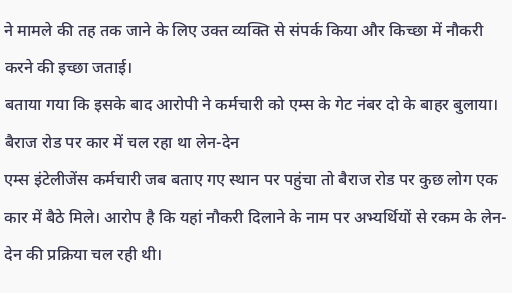ने मामले की तह तक जाने के लिए उक्त व्यक्ति से संपर्क किया और किच्छा में नौकरी करने की इच्छा जताई।
बताया गया कि इसके बाद आरोपी ने कर्मचारी को एम्स के गेट नंबर दो के बाहर बुलाया।
बैराज रोड पर कार में चल रहा था लेन-देन
एम्स इंटेलीजेंस कर्मचारी जब बताए गए स्थान पर पहुंचा तो बैराज रोड पर कुछ लोग एक कार में बैठे मिले। आरोप है कि यहां नौकरी दिलाने के नाम पर अभ्यर्थियों से रकम के लेन-देन की प्रक्रिया चल रही थी।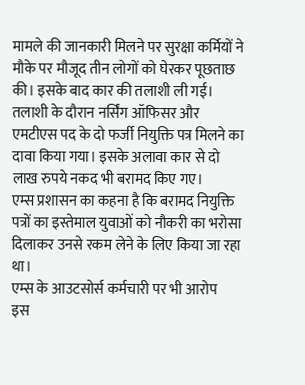मामले की जानकारी मिलने पर सुरक्षा कर्मियों ने मौके पर मौजूद तीन लोगों को घेरकर पूछताछ की। इसके बाद कार की तलाशी ली गई। तलाशी के दौरान नर्सिंग ऑफिसर और एमटीएस पद के दो फर्जी नियुक्ति पत्र मिलने का दावा किया गया। इसके अलावा कार से दो लाख रुपये नकद भी बरामद किए गए।
एम्स प्रशासन का कहना है कि बरामद नियुक्ति पत्रों का इस्तेमाल युवाओं को नौकरी का भरोसा दिलाकर उनसे रकम लेने के लिए किया जा रहा था।
एम्स के आउटसोर्स कर्मचारी पर भी आरोप
इस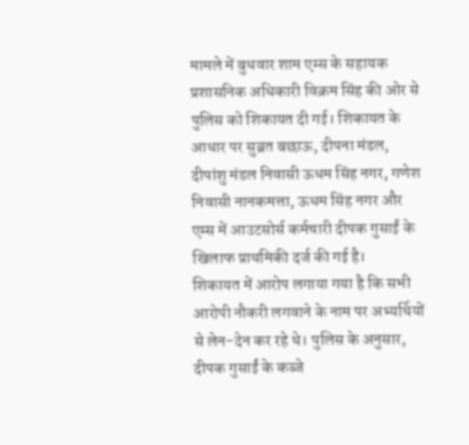मामले में बुधवार शाम एम्स के सहायक प्रशासनिक अधिकारी विक्रम सिंह की ओर से पुलिस को शिकायत दी गई। शिकायत के आधार पर सुब्रत बछाऊ, दीपना मंडल, दीपांशु मंडल निवासी ऊधम सिंह नगर, गणेश निवासी नानकमत्ता, ऊधम सिंह नगर और एम्स में आउटसोर्स कर्मचारी दीपक गुसाईं के खिलाफ प्राथमिकी दर्ज की गई है।
शिकायत में आरोप लगाया गया है कि सभी आरोपी नौकरी लगवाने के नाम पर अभ्यर्थियों से लेन-देन कर रहे थे। पुलिस के अनुसार, दीपक गुसाईं के कब्जे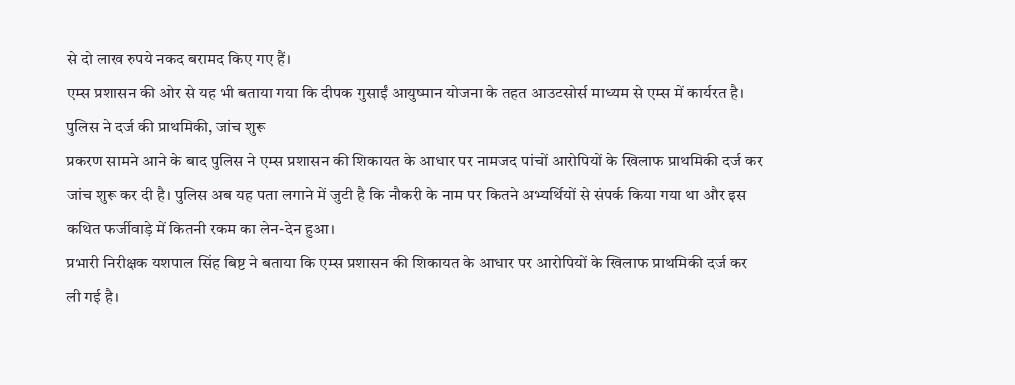से दो लाख रुपये नकद बरामद किए गए हैं।
एम्स प्रशासन की ओर से यह भी बताया गया कि दीपक गुसाईं आयुष्मान योजना के तहत आउटसोर्स माध्यम से एम्स में कार्यरत है।
पुलिस ने दर्ज की प्राथमिकी, जांच शुरू
प्रकरण सामने आने के बाद पुलिस ने एम्स प्रशासन की शिकायत के आधार पर नामजद पांचों आरोपियों के खिलाफ प्राथमिकी दर्ज कर जांच शुरू कर दी है। पुलिस अब यह पता लगाने में जुटी है कि नौकरी के नाम पर कितने अभ्यर्थियों से संपर्क किया गया था और इस कथित फर्जीवाड़े में कितनी रकम का लेन-देन हुआ।
प्रभारी निरीक्षक यशपाल सिंह बिष्ट ने बताया कि एम्स प्रशासन की शिकायत के आधार पर आरोपियों के खिलाफ प्राथमिकी दर्ज कर ली गई है।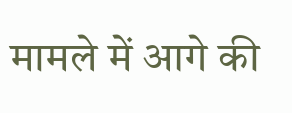मामले में आगे की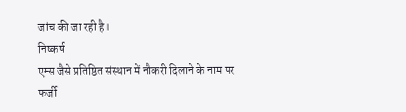जांच की जा रही है।
निष्कर्ष
एम्स जैसे प्रतिष्ठित संस्थान में नौकरी दिलाने के नाम पर फर्जी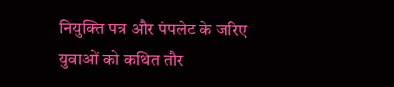नियुक्ति पत्र और पंपलेट के जरिए युवाओं को कथित तौर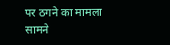पर ठगने का मामला सामने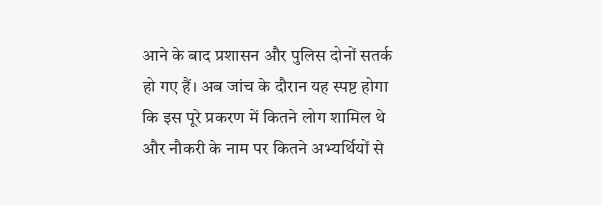आने के बाद प्रशासन और पुलिस दोनों सतर्क हो गए हैं। अब जांच के दौरान यह स्पष्ट होगा कि इस पूरे प्रकरण में कितने लोग शामिल थे और नौकरी के नाम पर कितने अभ्यर्थियों से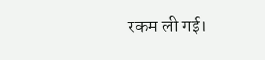रकम ली गई।